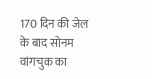170 दिन की जेल के बाद सोनम वांगचुक का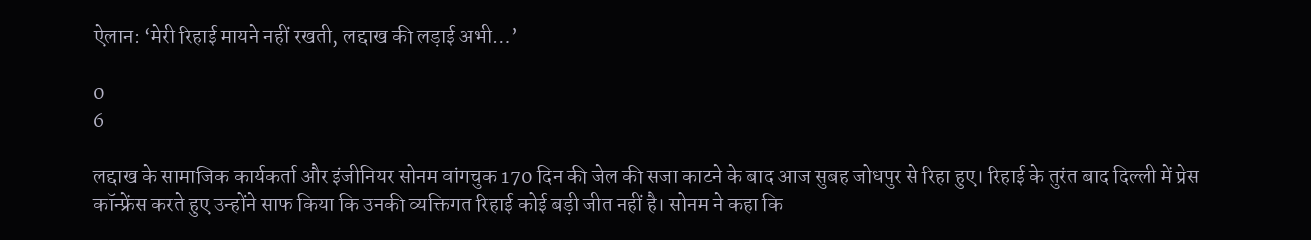ऐलान: ‘मेरी रिहाई मायने नहीं रखती, लद्दाख की लड़ाई अभी…’

0
6

लद्दाख के सामाजिक कार्यकर्ता और इंजीनियर सोनम वांगचुक 170 दिन की जेल की सजा काटने के बाद आज सुबह जोधपुर से रिहा हुए। रिहाई के तुरंत बाद दिल्ली में प्रेस कॉन्फ्रेंस करते हुए उन्होंने साफ किया कि उनकी व्यक्तिगत रिहाई कोई बड़ी जीत नहीं है। सोनम ने कहा कि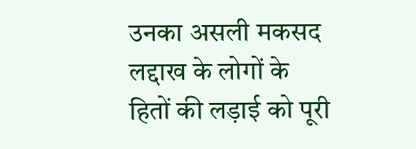उनका असली मकसद लद्दाख के लोगों के हितों की लड़ाई को पूरी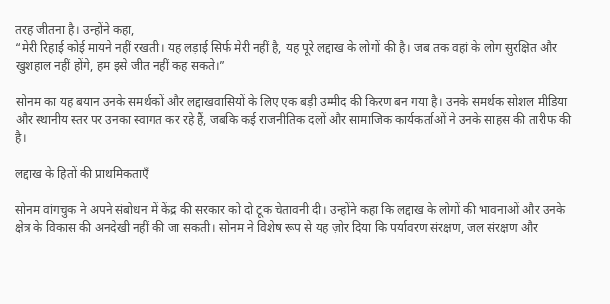तरह जीतना है। उन्होंने कहा,
“मेरी रिहाई कोई मायने नहीं रखती। यह लड़ाई सिर्फ मेरी नहीं है, यह पूरे लद्दाख के लोगों की है। जब तक वहां के लोग सुरक्षित और खुशहाल नहीं होंगे, हम इसे जीत नहीं कह सकते।”

सोनम का यह बयान उनके समर्थकों और लद्दाखवासियों के लिए एक बड़ी उम्मीद की किरण बन गया है। उनके समर्थक सोशल मीडिया और स्थानीय स्तर पर उनका स्वागत कर रहे हैं, जबकि कई राजनीतिक दलों और सामाजिक कार्यकर्ताओं ने उनके साहस की तारीफ की है।

लद्दाख के हितों की प्राथमिकताएँ

सोनम वांगचुक ने अपने संबोधन में केंद्र की सरकार को दो टूक चेतावनी दी। उन्होंने कहा कि लद्दाख के लोगों की भावनाओं और उनके क्षेत्र के विकास की अनदेखी नहीं की जा सकती। सोनम ने विशेष रूप से यह ज़ोर दिया कि पर्यावरण संरक्षण, जल संरक्षण और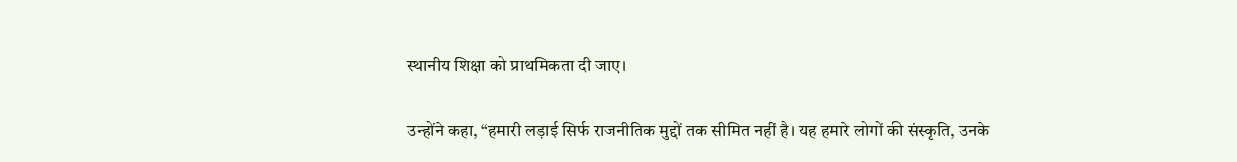स्थानीय शिक्षा को प्राथमिकता दी जाए।

उन्होंने कहा, “हमारी लड़ाई सिर्फ राजनीतिक मुद्दों तक सीमित नहीं है। यह हमारे लोगों की संस्कृति, उनके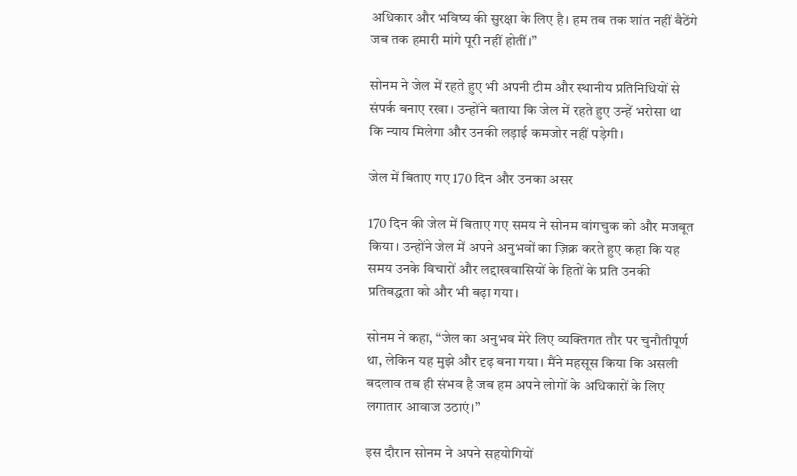अधिकार और भविष्य की सुरक्षा के लिए है। हम तब तक शांत नहीं बैठेंगे जब तक हमारी मांगे पूरी नहीं होतीं।”

सोनम ने जेल में रहते हुए भी अपनी टीम और स्थानीय प्रतिनिधियों से संपर्क बनाए रखा। उन्होंने बताया कि जेल में रहते हुए उन्हें भरोसा था कि न्याय मिलेगा और उनकी लड़ाई कमजोर नहीं पड़ेगी।

जेल में बिताए गए 170 दिन और उनका असर

170 दिन की जेल में बिताए गए समय ने सोनम वांगचुक को और मजबूत किया। उन्होंने जेल में अपने अनुभवों का ज़िक्र करते हुए कहा कि यह समय उनके विचारों और लद्दाखवासियों के हितों के प्रति उनकी प्रतिबद्धता को और भी बढ़ा गया।

सोनम ने कहा, “जेल का अनुभव मेरे लिए व्यक्तिगत तौर पर चुनौतीपूर्ण था, लेकिन यह मुझे और दृढ़ बना गया। मैंने महसूस किया कि असली बदलाव तब ही संभव है जब हम अपने लोगों के अधिकारों के लिए लगातार आवाज उठाएं।”

इस दौरान सोनम ने अपने सहयोगियों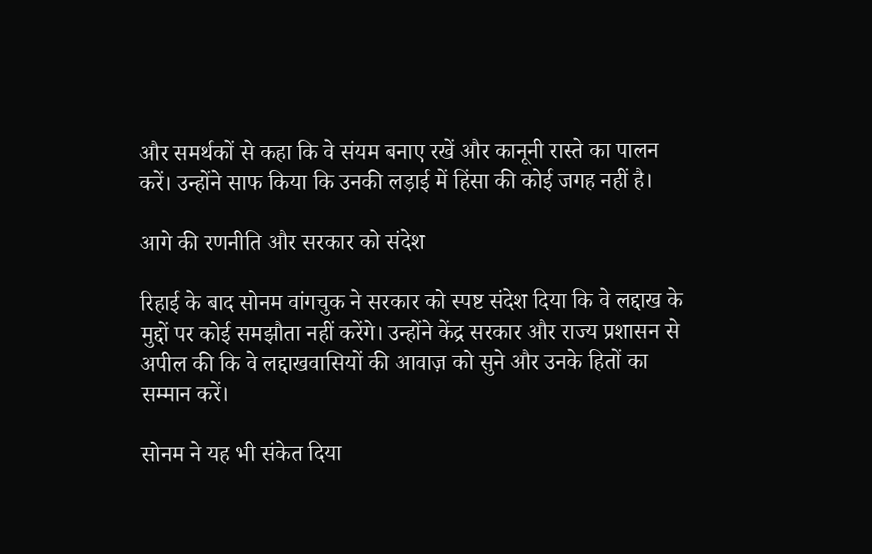और समर्थकों से कहा कि वे संयम बनाए रखें और कानूनी रास्ते का पालन करें। उन्होंने साफ किया कि उनकी लड़ाई में हिंसा की कोई जगह नहीं है।

आगे की रणनीति और सरकार को संदेश

रिहाई के बाद सोनम वांगचुक ने सरकार को स्पष्ट संदेश दिया कि वे लद्दाख के मुद्दों पर कोई समझौता नहीं करेंगे। उन्होंने केंद्र सरकार और राज्य प्रशासन से अपील की कि वे लद्दाखवासियों की आवाज़ को सुने और उनके हितों का सम्मान करें।

सोनम ने यह भी संकेत दिया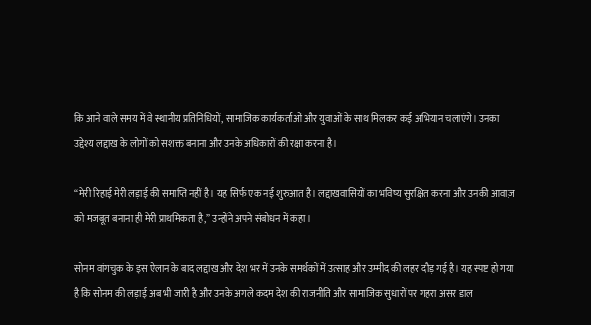कि आने वाले समय में वे स्थानीय प्रतिनिधियों, सामाजिक कार्यकर्ताओं और युवाओं के साथ मिलकर कई अभियान चलाएंगे। उनका उद्देश्य लद्दाख के लोगों को सशक्त बनाना और उनके अधिकारों की रक्षा करना है।

“मेरी रिहाई मेरी लड़ाई की समाप्ति नहीं है। यह सिर्फ एक नई शुरुआत है। लद्दाखवासियों का भविष्य सुरक्षित करना और उनकी आवाज़ को मजबूत बनाना ही मेरी प्राथमिकता है,” उन्होंने अपने संबोधन में कहा।

सोनम वांगचुक के इस ऐलान के बाद लद्दाख और देश भर में उनके समर्थकों में उत्साह और उम्मीद की लहर दौड़ गई है। यह स्पष्ट हो गया है कि सोनम की लड़ाई अब भी जारी है और उनके अगले कदम देश की राजनीति और सामाजिक सुधारों पर गहरा असर डाल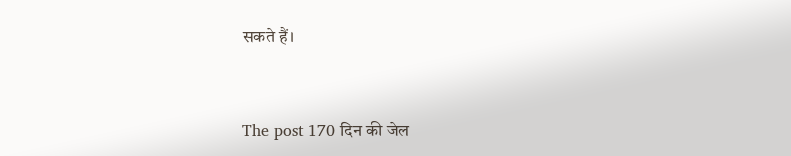सकते हैं।



The post 170 दिन की जेल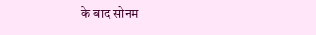के बाद सोनम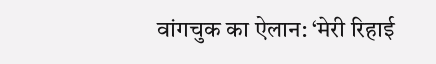वांगचुक का ऐलान: ‘मेरी रिहाई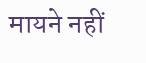मायने नहीं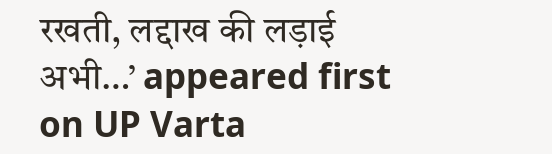रखती, लद्दाख की लड़ाई अभी…’ appeared first on UP Varta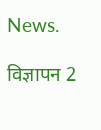News.

विज्ञापन 2